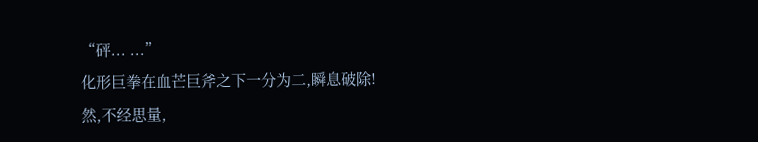“砰... ...”
化形巨拳在血芒巨斧之下一分为二,瞬息破除!
然,不经思量,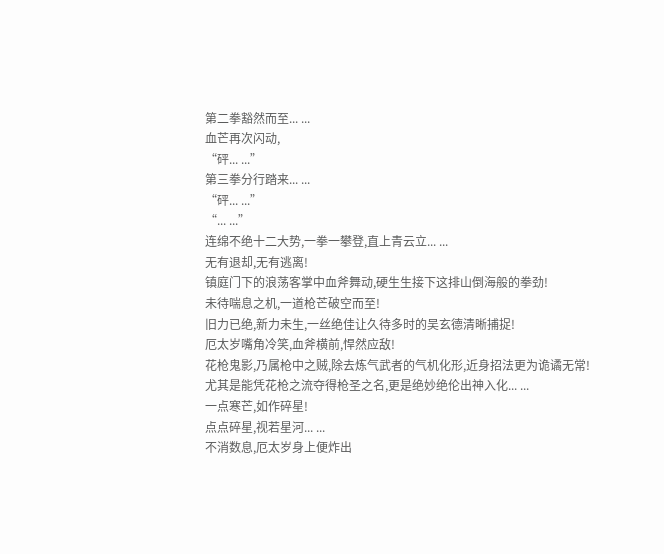第二拳豁然而至... ...
血芒再次闪动,
“砰... ...”
第三拳分行踏来... ...
“砰... ...”
“... ...”
连绵不绝十二大势,一拳一攀登,直上青云立... ...
无有退却,无有逃离!
镇庭门下的浪荡客掌中血斧舞动,硬生生接下这排山倒海般的拳劲!
未待喘息之机,一道枪芒破空而至!
旧力已绝,新力未生,一丝绝佳让久待多时的吴玄德清晰捕捉!
厄太岁嘴角冷笑,血斧横前,悍然应敌!
花枪鬼影,乃属枪中之贼,除去炼气武者的气机化形,近身招法更为诡谲无常!
尤其是能凭花枪之流夺得枪圣之名,更是绝妙绝伦出神入化... ...
一点寒芒,如作碎星!
点点碎星,视若星河... ...
不消数息,厄太岁身上便炸出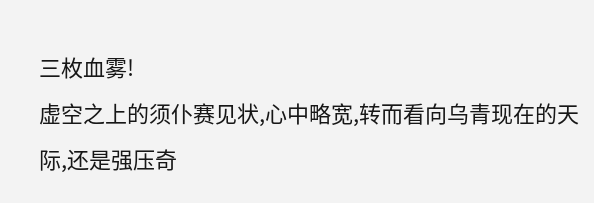三枚血雾!
虚空之上的须仆赛见状,心中略宽,转而看向乌青现在的天际,还是强压奇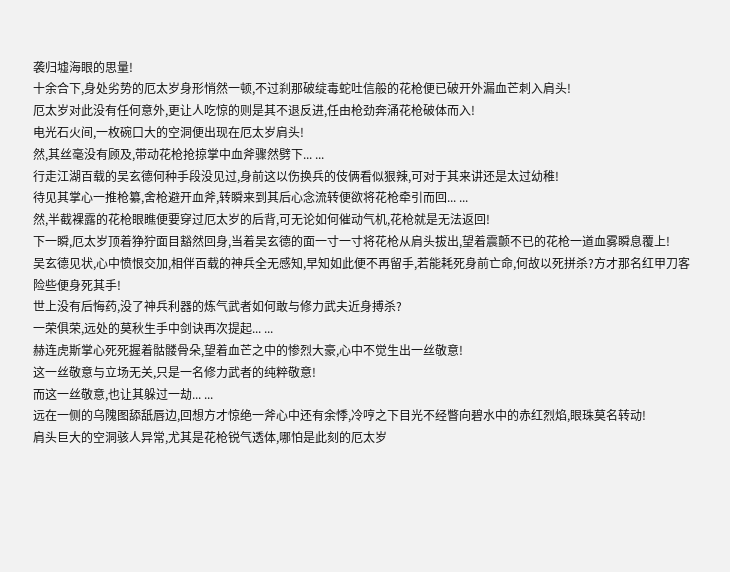袭归墟海眼的思量!
十余合下,身处劣势的厄太岁身形悄然一顿,不过刹那破绽毒蛇吐信般的花枪便已破开外漏血芒刺入肩头!
厄太岁对此没有任何意外,更让人吃惊的则是其不退反进,任由枪劲奔涌花枪破体而入!
电光石火间,一枚碗口大的空洞便出现在厄太岁肩头!
然,其丝毫没有顾及,带动花枪抢掠掌中血斧骤然劈下... ...
行走江湖百载的吴玄德何种手段没见过,身前这以伤换兵的伎俩看似狠辣,可对于其来讲还是太过幼稚!
待见其掌心一推枪纂,舍枪避开血斧,转瞬来到其后心念流转便欲将花枪牵引而回... ...
然,半截裸露的花枪眼瞧便要穿过厄太岁的后背,可无论如何催动气机,花枪就是无法返回!
下一瞬,厄太岁顶着狰狞面目豁然回身,当着吴玄德的面一寸一寸将花枪从肩头拔出,望着震颤不已的花枪一道血雾瞬息覆上!
吴玄德见状,心中愤恨交加,相伴百载的神兵全无感知,早知如此便不再留手,若能耗死身前亡命,何故以死拼杀?方才那名红甲刀客险些便身死其手!
世上没有后悔药,没了神兵利器的炼气武者如何敢与修力武夫近身搏杀?
一荣俱荣,远处的莫秋生手中剑诀再次提起... ...
赫连虎斯掌心死死握着骷髅骨朵,望着血芒之中的惨烈大豪,心中不觉生出一丝敬意!
这一丝敬意与立场无关,只是一名修力武者的纯粹敬意!
而这一丝敬意,也让其躲过一劫... ...
远在一侧的乌隗图舔舐唇边,回想方才惊绝一斧心中还有余悸,冷哼之下目光不经瞥向碧水中的赤红烈焰,眼珠莫名转动!
肩头巨大的空洞骇人异常,尤其是花枪锐气透体,哪怕是此刻的厄太岁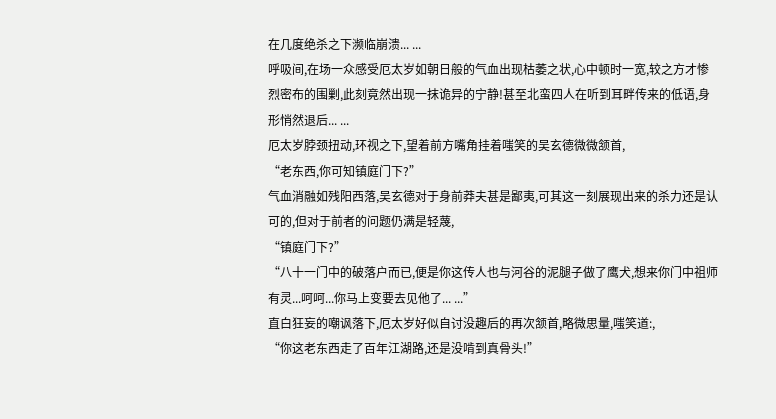在几度绝杀之下濒临崩溃... ...
呼吸间,在场一众感受厄太岁如朝日般的气血出现枯萎之状,心中顿时一宽,较之方才惨烈密布的围剿,此刻竟然出现一抹诡异的宁静!甚至北蛮四人在听到耳畔传来的低语,身形悄然退后... ...
厄太岁脖颈扭动,环视之下,望着前方嘴角挂着嗤笑的吴玄德微微颔首,
“老东西,你可知镇庭门下?”
气血消融如残阳西落,吴玄德对于身前莽夫甚是鄙夷,可其这一刻展现出来的杀力还是认可的,但对于前者的问题仍满是轻蔑,
“镇庭门下?”
“八十一门中的破落户而已,便是你这传人也与河谷的泥腿子做了鹰犬,想来你门中祖师有灵...呵呵...你马上变要去见他了... ...”
直白狂妄的嘲讽落下,厄太岁好似自讨没趣后的再次颔首,略微思量,嗤笑道:,
“你这老东西走了百年江湖路,还是没啃到真骨头!”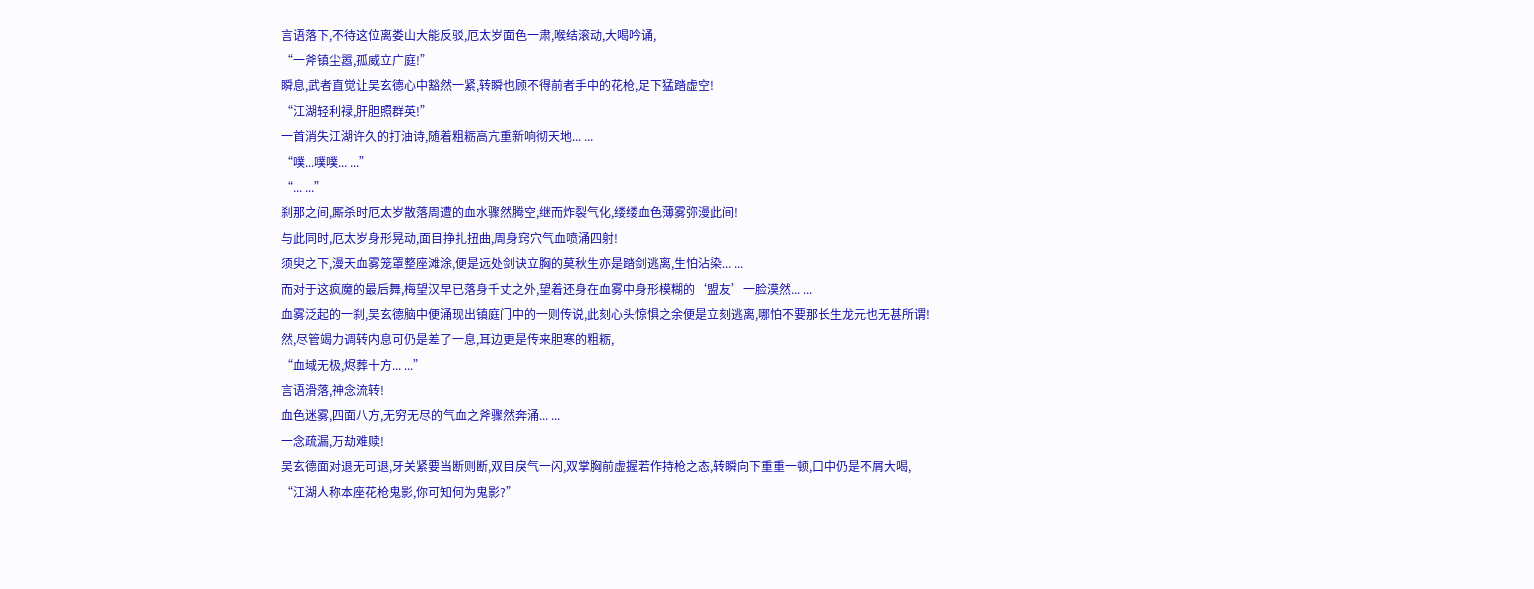言语落下,不待这位离娄山大能反驳,厄太岁面色一肃,喉结滚动,大喝吟诵,
“一斧镇尘嚣,孤威立广庭!”
瞬息,武者直觉让吴玄德心中豁然一紧,转瞬也顾不得前者手中的花枪,足下猛踏虚空!
“江湖轻利禄,肝胆照群英!”
一首消失江湖许久的打油诗,随着粗粝高亢重新响彻天地... ...
“噗...噗噗... ...”
“... ...”
刹那之间,厮杀时厄太岁散落周遭的血水骤然腾空,继而炸裂气化,缕缕血色薄雾弥漫此间!
与此同时,厄太岁身形晃动,面目挣扎扭曲,周身窍穴气血喷涌四射!
须臾之下,漫天血雾笼罩整座滩涂,便是远处剑诀立胸的莫秋生亦是踏剑逃离,生怕沾染... ...
而对于这疯魔的最后舞,梅望汉早已落身千丈之外,望着还身在血雾中身形模糊的‘盟友’一脸漠然... ...
血雾泛起的一刹,吴玄德脑中便涌现出镇庭门中的一则传说,此刻心头惊惧之余便是立刻逃离,哪怕不要那长生龙元也无甚所谓!
然,尽管竭力调转内息可仍是差了一息,耳边更是传来胆寒的粗粝,
“血域无极,烬葬十方... ...”
言语滑落,神念流转!
血色迷雾,四面八方,无穷无尽的气血之斧骤然奔涌... ...
一念疏漏,万劫难赎!
吴玄德面对退无可退,牙关紧要当断则断,双目戾气一闪,双掌胸前虚握若作持枪之态,转瞬向下重重一顿,口中仍是不屑大喝,
“江湖人称本座花枪鬼影,你可知何为鬼影?”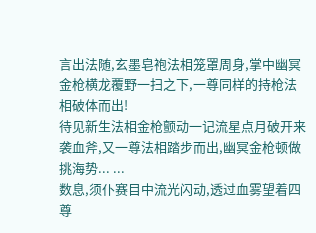言出法随,玄墨皂袍法相笼罩周身,掌中幽冥金枪横龙覆野一扫之下,一尊同样的持枪法相破体而出!
待见新生法相金枪颤动一记流星点月破开来袭血斧,又一尊法相踏步而出,幽冥金枪顿做挑海势... ...
数息,须仆赛目中流光闪动,透过血雾望着四尊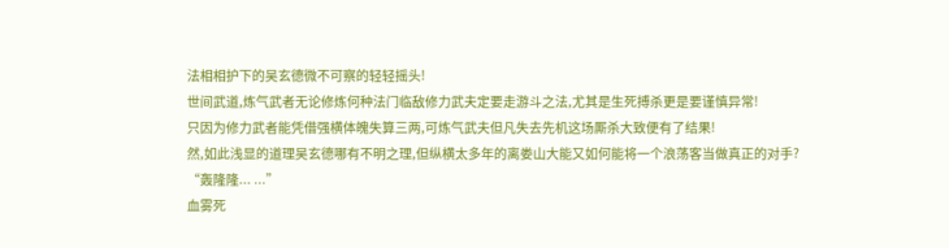法相相护下的吴玄德微不可察的轻轻摇头!
世间武道,炼气武者无论修炼何种法门临敌修力武夫定要走游斗之法,尤其是生死搏杀更是要谨慎异常!
只因为修力武者能凭借强横体魄失算三两,可炼气武夫但凡失去先机这场厮杀大致便有了结果!
然,如此浅显的道理吴玄德哪有不明之理,但纵横太多年的离娄山大能又如何能将一个浪荡客当做真正的对手?
“轰隆隆... ...”
血雾死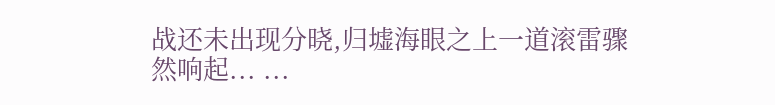战还未出现分晓,归墟海眼之上一道滚雷骤然响起... ...